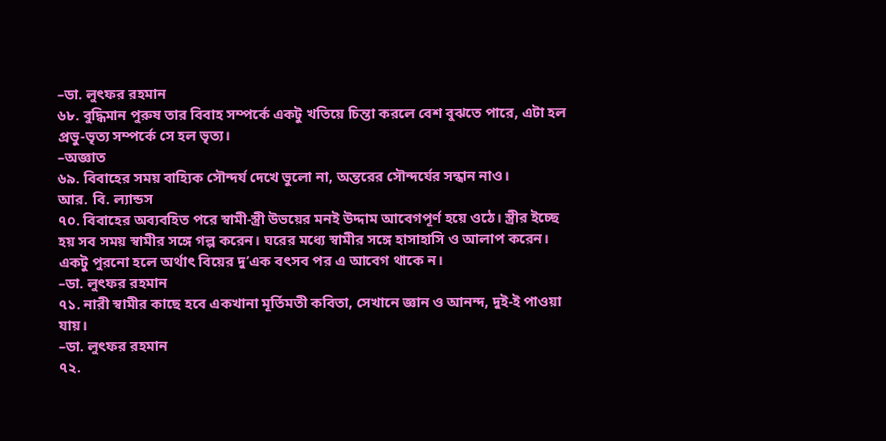–ডা. লুৎফর রহমান
৬৮. বুদ্ধিমান পুরুষ তার বিবাহ সম্পর্কে একটু খতিয়ে চিন্তা করলে বেশ বুঝতে পারে, এটা হল প্রভু-ভৃত্য সম্পর্কে সে হল ভৃত্য।
–অজ্ঞাত
৬৯. বিবাহের সময় বাহ্যিক সৌন্দর্য দেখে ভুলো না, অন্তরের সৌন্দর্যের সন্ধান নাও।
আর. বি. ল্যান্ডস
৭০. বিবাহের অব্যবহিত পরে স্বামী-স্ত্রী উভয়ের মনই উদ্দাম আবেগপূর্ণ হয়ে ওঠে। স্ত্রীর ইচ্ছে হয় সব সময় স্বামীর সঙ্গে গল্প করেন। ঘরের মধ্যে স্বামীর সঙ্গে হাসাহাসি ও আলাপ করেন। একটু পুরনো হলে অর্থাৎ বিয়ের দু’এক বৎসব পর এ আবেগ থাকে ন।
–ডা. লুৎফর রহমান
৭১. নারী স্বামীর কাছে হবে একখানা মূর্তিমতী কবিতা, সেখানে জ্ঞান ও আনন্দ, দুই-ই পাওয়া যায়।
–ডা. লুৎফর রহমান
৭২.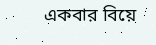একবার বিয়ে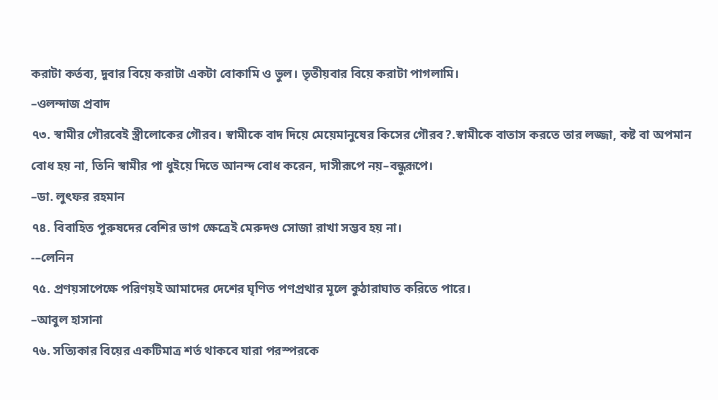করাটা কর্তব্য, দুবার বিয়ে করাটা একটা বোকামি ও ভুল। তৃতীয়বার বিয়ে করাটা পাগলামি।
–ওলন্দাজ প্রবাদ
৭৩. স্বামীর গৌরবেই স্ত্রীলোকের গৌরব। স্বামীকে বাদ দিয়ে মেয়েমানুষের কিসের গৌরব?.স্বামীকে বাতাস করতে তার লজ্জা, কষ্ট বা অপমান বোধ হয় না, তিনি স্বামীর পা ধুইয়ে দিতে আনন্দ বোধ করেন, দাসীরূপে নয়–বন্ধুরূপে।
–ডা. লুৎফর রহমান
৭৪. বিবাহিত পুরুষদের বেশির ভাগ ক্ষেত্রেই মেরুদণ্ড সোজা রাখা সম্ভব হয় না।
-–লেনিন
৭৫. প্রণয়সাপেক্ষে পরিণয়ই আমাদের দেশের ঘৃণিত পণপ্রথার মূলে কুঠারাঘাত করিতে পারে।
–আবুল হাসানা
৭৬. সত্যিকার বিয়ের একটিমাত্র শর্ত থাকবে যারা পরস্পরকে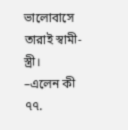ভালোবাসে তারাই স্বামী-স্ত্রী।
–এলেন কী
৭৭.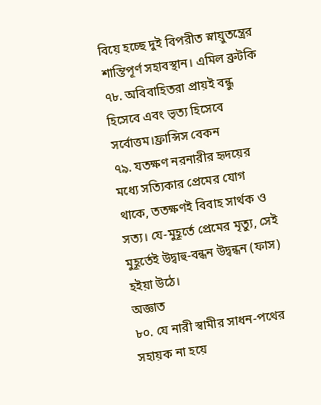বিয়ে হচ্ছে দুই বিপরীত স্নায়ুতন্ত্রের শান্তিপূর্ণ সহাবস্থান। এমিল ব্রুটকি ৭৮. অবিবাহিতরা প্রায়ই বন্ধু হিসেবে এবং ভৃত্য হিসেবে সর্বোত্তম।ফ্রান্সিস বেকন
৭৯. যতক্ষণ নরনারীর হৃদয়ের মধ্যে সত্যিকার প্রেমের যোগ থাকে, ততক্ষণই বিবাহ সার্থক ও সত্য। যে-মুহূর্তে প্রেমের মৃত্যু, সেই মুহূর্তেই উদ্বাহু-বন্ধন উদ্বন্ধন (ফাস) হইয়া উঠে।
অজ্ঞাত
৮০. যে নারী স্বামীর সাধন-পথের সহায়ক না হয়ে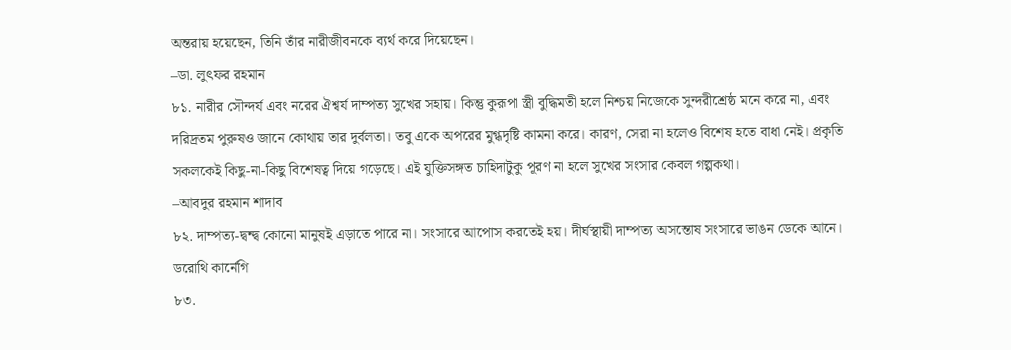অন্তরায় হয়েছেন, তিনি তাঁর নারীজীবনকে ব্যর্থ করে দিয়েছেন।
–ডা. লুৎফর রহমান
৮১. নারীর সৌন্দর্য এবং নরের ঐশ্বর্য দাম্পত্য সুখের সহায়। কিন্তু কুরূপা স্ত্রী বুদ্ধিমতী হলে নিশ্চয় নিজেকে সুন্দরীশ্রেষ্ঠ মনে করে না, এবং দরিদ্রতম পুরুষও জানে কোথায় তার দুর্বলতা। তবু একে অপরের মুগ্ধদৃষ্টি কামনা করে। কারণ, সেরা না হলেও বিশেষ হতে বাধা নেই। প্রকৃতি সকলকেই কিছু-না-কিছু বিশেষত্ব দিয়ে গড়েছে। এই যুক্তিসঙ্গত চাহিদাটুকু পূরণ না হলে সুখের সংসার কেবল গল্পকথা।
–আবদুর রহমান শাদাব
৮২. দাম্পত্য-দ্বন্দ্ব কোনো মানুষই এড়াতে পারে না। সংসারে আপোস করতেই হয়। দীর্ঘস্থায়ী দাম্পত্য অসন্তোষ সংসারে ভাঙন ডেকে আনে।
ডরোথি কার্নেগি
৮৩.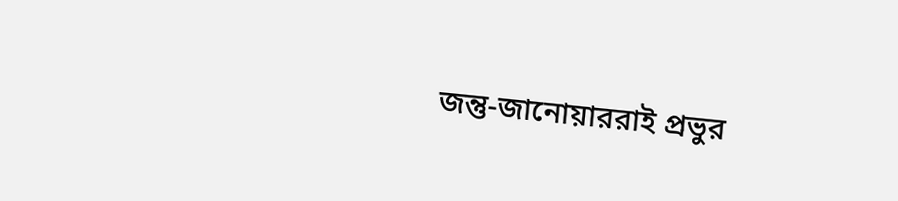জন্তু-জানোয়াররাই প্রভুর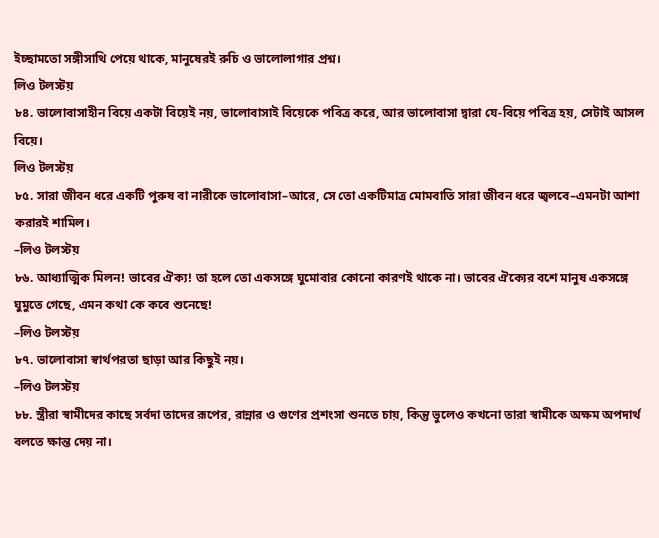ইচ্ছামতো সঙ্গীসাথি পেয়ে থাকে, মানুষেরই রুচি ও ভালোলাগার প্রশ্ন।
লিও টলস্টয়
৮৪. ভালোবাসাহীন বিয়ে একটা বিয়েই নয়, ভালোবাসাই বিয়েকে পবিত্র করে, আর ভালোবাসা দ্বারা যে-বিয়ে পবিত্র হয়, সেটাই আসল বিয়ে।
লিও টলস্টয়
৮৫. সারা জীবন ধরে একটি পুরুষ বা নারীকে ভালোবাসা–আরে, সে তো একটিমাত্র মোমবাতি সারা জীবন ধরে জ্বলবে–এমনটা আশা করারই শামিল।
–লিও টলস্টয়
৮৬. আধ্যাত্মিক মিলন! ভাবের ঐক্য! তা হলে তো একসঙ্গে ঘুমোবার কোনো কারণই থাকে না। ভাবের ঐক্যের বশে মানুষ একসঙ্গে ঘুমুতে গেছে, এমন কথা কে কবে শুনেছে!
–লিও টলস্টয়
৮৭. ভালোবাসা স্বার্থপরতা ছাড়া আর কিছুই নয়।
–লিও টলস্টয়
৮৮. স্ত্রীরা স্বামীদের কাছে সর্বদা তাদের রূপের, রান্নার ও গুণের প্রশংসা শুনতে চায়, কিন্তু ভুলেও কখনো তারা স্বামীকে অক্ষম অপদার্থ বলতে ক্ষান্ত দেয় না।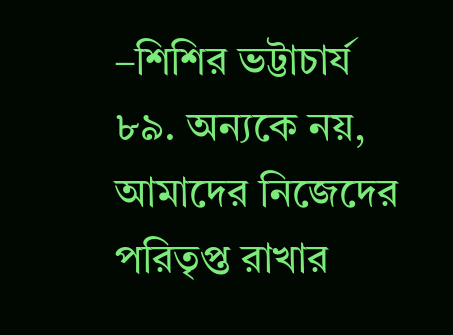–শিশির ভট্টাচার্য
৮৯. অন্যকে নয়, আমাদের নিজেদের পরিতৃপ্ত রাখার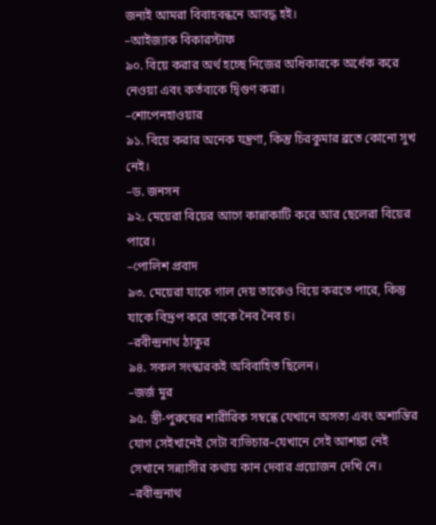জন্যই আমরা বিবাহবন্ধনে আবদ্ধ হই।
–আইজ্যাক বিকারস্টাফ
৯০. বিয়ে করার অর্থ হচ্ছে নিজের অধিকারকে অর্ধেক করে নেওয়া এবং কর্তব্যকে দ্বিগুণ করা।
–শোপেনহাওয়ার
৯১. বিয়ে করার অনেক যন্ত্রণা, কিন্তু চিরকুমার ব্রতে কোনো সুখ নেই।
–ড. জনসন
৯২. মেয়েরা বিয়ের আগে কান্নাকাটি করে আর ছেলেরা বিয়ের পারে।
–পোলিশ প্রবাদ
৯৩. মেয়েরা যাকে গাল দেয় তাকেও বিয়ে করতে পারে, কিন্তু যাকে বিদ্রূপ করে তাকে নৈব নৈব চ।
–রবীন্দ্রনাথ ঠাকুর
৯৪. সকল সংস্কারকই অবিবাহিত ছিলেন।
–জর্জ মুর
৯৫. স্ত্রী-পুরুষের শারীরিক সম্বন্ধে যেখানে অসত্য এবং অশান্তির যোগ সেইখানেই সেটা ব্যভিচার–যেখানে সেই আশঙ্কা নেই সেখানে সন্ন্যাসীর কথায় কান দেবার প্রয়োজন দেখি নে।
–রবীন্দ্রনাথ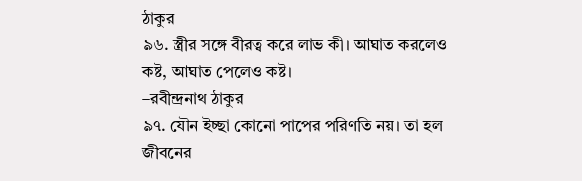ঠাকুর
৯৬. স্ত্রীর সঙ্গে বীরত্ব করে লাভ কী। আঘাত করলেও কষ্ট, আঘাত পেলেও কষ্ট।
–রবীন্দ্রনাথ ঠাকুর
৯৭. যৌন ইচ্ছা কোনো পাপের পরিণতি নয়। তা হল জীবনের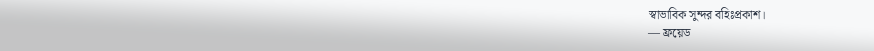স্বাভাবিক সুন্দর বহিঃপ্রকাশ।
— ফ্রয়েড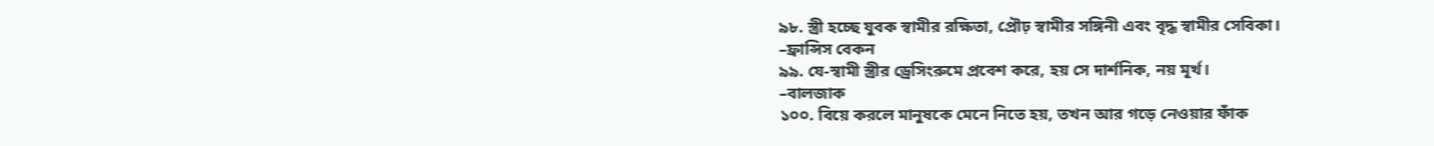৯৮. স্ত্রী হচ্ছে যুবক স্বামীর রক্ষিতা, প্রৌঢ় স্বামীর সঙ্গিনী এবং বৃদ্ধ স্বামীর সেবিকা।
–ফ্রান্সিস বেকন
৯৯. যে-স্বামী স্ত্রীর ড্রেসিংরুমে প্রবেশ করে, হয় সে দার্শনিক, নয় মূর্খ।
–বালজাক
১০০. বিয়ে করলে মানুষকে মেনে নিতে হয়, তখন আর গড়ে নেওয়ার ফাঁক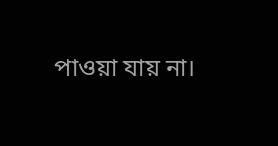পাওয়া যায় না।